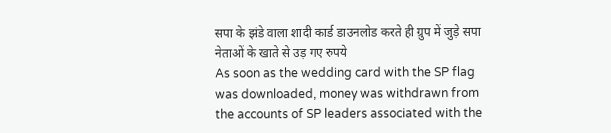सपा के झंडे वाला शादी कार्ड डाउनलोड करते ही ग्रुप में जुड़े सपा नेताओं के खाते से उड़ गए रुपये
As soon as the wedding card with the SP flag was downloaded, money was withdrawn from the accounts of SP leaders associated with the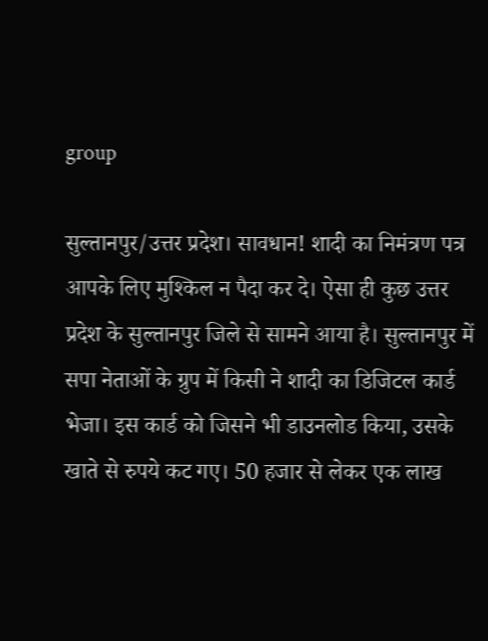group

सुल्तानपुर/उत्तर प्रदेश। सावधान! शादी का निमंत्रण पत्र आपके लिए मुश्किल न पैदा कर दे। ऐसा ही कुछ उत्तर प्रदेश के सुल्तानपुर जिले से सामने आया है। सुल्तानपुर में सपा नेताओं के ग्रुप में किसी ने शादी का डिजिटल कार्ड भेजा। इस कार्ड को जिसने भी डाउनलोड किया, उसके खाते से रुपये कट गए। 50 हजार से लेकर एक लाख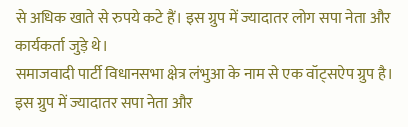से अधिक खाते से रुपये कटे हैं। इस ग्रुप में ज्यादातर लोग सपा नेता और कार्यकर्ता जुड़े थे।
समाजवादी पार्टी विधानसभा क्षेत्र लंभुआ के नाम से एक वॉट्सऐप ग्रुप है। इस ग्रुप में ज्यादातर सपा नेता और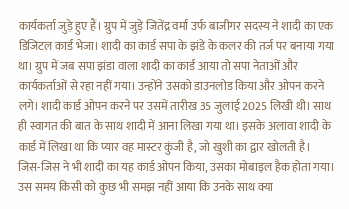कार्यकर्ता जुड़े हुए हैं। ग्रुप में जुड़े जितेंद्र वर्मा उर्फ बाजीगर सदस्य ने शादी का एक डिजिटल कार्ड भेजा। शादी का कार्ड सपा के झंडे के कलर की तर्ज पर बनाया गया था। ग्रुप में जब सपा झंडा वाला शादी का कार्ड आया तो सपा नेताओं और कार्यकर्ताओं से रहा नहीं गया। उन्होंने उसको डाउनलोड किया और ओपन करने लगे। शादी कार्ड ओपन करने पर उसमें तारीख 35 जुलाई 2025 लिखी थी। साथ ही स्वागत की बात के साथ शादी में आना लिखा गया था। इसके अलावा शादी के कार्ड में लिखा था कि प्यार वह मास्टर कुंजी है, जो खुशी का द्वार खोलती है।
जिस-जिस ने भी शादी का यह कार्ड ओपन किया, उसका मोबाइल हैक होता गया। उस समय किसी को कुछ भी समझ नहीं आया कि उनके साथ क्या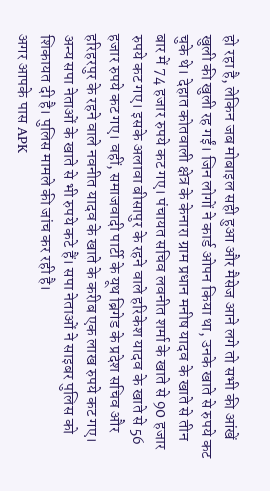हो रहा है, लेकिन जब मोबाइल सही हुआ और मैसेज आने लगे तो सभी की आंखें खुली की खुली रह गईं। जिन लोगों ने कार्ड ओपन किया था, उनके खाते से रुपये कट चुके थे। देहात कोतवाली क्षेत्र के केनारा ग्राम प्रधान मनीष यादव के खाते से तीन बार में 74 हजार रुपये कट गए। पंचायत सचिव लवनीत शर्मा के खाते से 90 हजार रुपये कट गए। इसके अलावा बीसापुर के रहने वाले हरिकेश यादव के खाते से 56 हजार रुपये कट गए। वहीं, समाजवादी पार्टी के यूथ ब्रिगेड के प्रदेश सचिव और हरिहरपुर के रहने वाले नवनीत यादव के खाते के करीब एक लाख रुपये कट गए। अन्य सपा नेताओं के खाते से भी रुपये कटे हैं। सपा नेताओं ने साइबर पुलिस को शिकायत दी है। पुलिस मामले की जांच कर रही है।
अगर आपके पास APK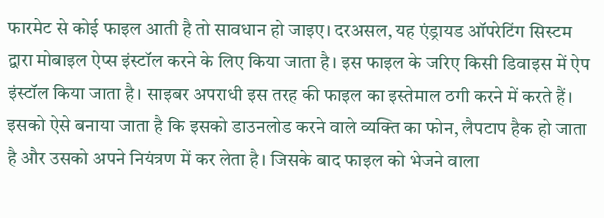फारमेट से कोई फाइल आती है तो सावधान हो जाइए। दरअसल, यह एंड्रायड ऑपरेटिंग सिस्टम द्वारा मोबाइल ऐप्स इंस्टॉल करने के लिए किया जाता है। इस फाइल के जरिए किसी डिवाइस में ऐप इंस्टॉल किया जाता है। साइबर अपराधी इस तरह की फाइल का इस्तेमाल ठगी करने में करते हैं। इसको ऐसे बनाया जाता है कि इसको डाउनलोड करने वाले व्यक्ति का फोन, लैपटाप हैक हो जाता है और उसको अपने नियंत्रण में कर लेता है। जिसके बाद फाइल को भेजने वाला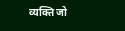व्यक्ति जो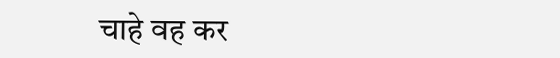चाहे वह कर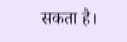सकता है।